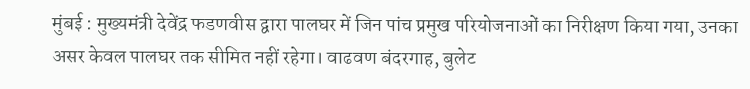मुंबई : मुख्यमंत्री देवेंद्र फडणवीस द्वारा पालघर में जिन पांच प्रमुख परियोजनाओं का निरीक्षण किया गया, उनका असर केवल पालघर तक सीमित नहीं रहेगा। वाढवण बंदरगाह, बुलेट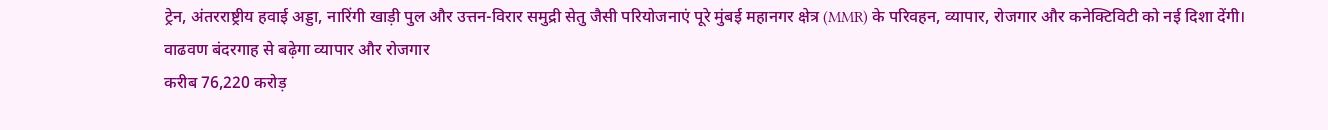ट्रेन, अंतरराष्ट्रीय हवाई अड्डा, नारिंगी खाड़ी पुल और उत्तन-विरार समुद्री सेतु जैसी परियोजनाएं पूरे मुंबई महानगर क्षेत्र (MMR) के परिवहन, व्यापार, रोजगार और कनेक्टिविटी को नई दिशा देंगी।
वाढवण बंदरगाह से बढ़ेगा व्यापार और रोजगार
करीब 76,220 करोड़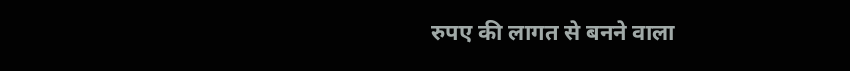रुपए की लागत से बनने वाला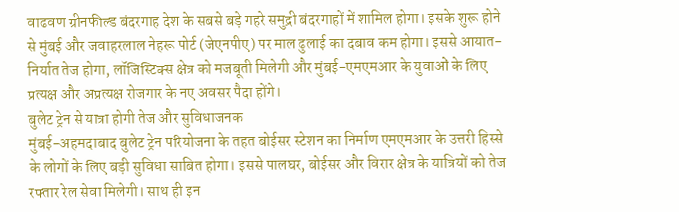वाढवण ग्रीनफील्ड बंदरगाह देश के सबसे बड़े गहरे समुद्री बंदरगाहों में शामिल होगा। इसके शुरू होने से मुंबई और जवाहरलाल नेहरू पोर्ट (जेएनपीए) पर माल ढुलाई का दबाव कम होगा। इससे आयात-निर्यात तेज होगा, लॉजिस्टिक्स क्षेत्र को मजबूती मिलेगी और मुंबई-एमएमआर के युवाओं के लिए प्रत्यक्ष और अप्रत्यक्ष रोजगार के नए अवसर पैदा होंगे।
बुलेट ट्रेन से यात्रा होगी तेज और सुविधाजनक
मुंबई-अहमदाबाद बुलेट ट्रेन परियोजना के तहत बोईसर स्टेशन का निर्माण एमएमआर के उत्तरी हिस्से के लोगों के लिए बड़ी सुविधा साबित होगा। इससे पालघर, बोईसर और विरार क्षेत्र के यात्रियों को तेज रफ्तार रेल सेवा मिलेगी। साथ ही इन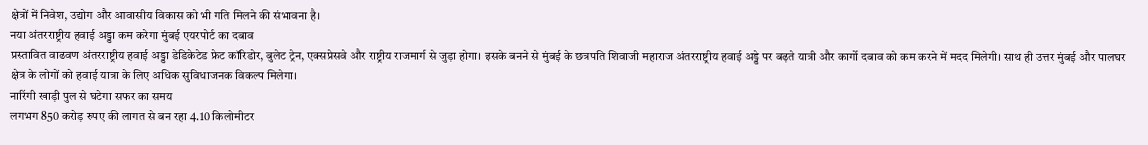क्षेत्रों में निवेश, उद्योग और आवासीय विकास को भी गति मिलने की संभावना है।
नया अंतरराष्ट्रीय हवाई अड्डा कम करेगा मुंबई एयरपोर्ट का दबाव
प्रस्तावित वाढवण अंतरराष्ट्रीय हवाई अड्डा डेडिकेटेड फ्रेट कॉरिडोर, बुलेट ट्रेन, एक्सप्रेसवे और राष्ट्रीय राजमार्ग से जुड़ा होगा। इसके बनने से मुंबई के छत्रपति शिवाजी महाराज अंतरराष्ट्रीय हवाई अड्डे पर बढ़ते यात्री और कार्गो दबाव को कम करने में मदद मिलेगी। साथ ही उत्तर मुंबई और पालघर क्षेत्र के लोगों को हवाई यात्रा के लिए अधिक सुविधाजनक विकल्प मिलेगा।
नारिंगी खाड़ी पुल से घटेगा सफर का समय
लगभग 850 करोड़ रुपए की लागत से बन रहा 4.10 किलोमीटर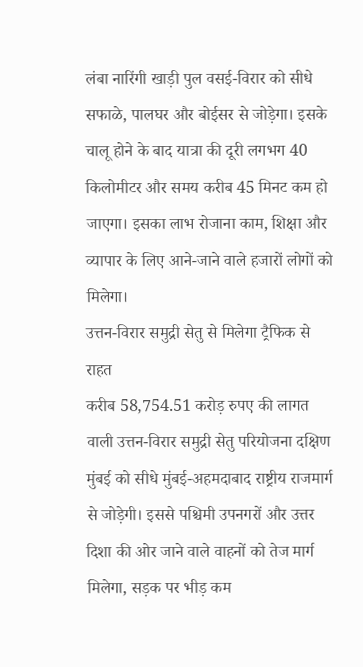लंबा नारिंगी खाड़ी पुल वसई-विरार को सीधे सफाळे, पालघर और बोईसर से जोड़ेगा। इसके चालू होने के बाद यात्रा की दूरी लगभग 40 किलोमीटर और समय करीब 45 मिनट कम हो जाएगा। इसका लाभ रोजाना काम, शिक्षा और व्यापार के लिए आने-जाने वाले हजारों लोगों को मिलेगा।
उत्तन-विरार समुद्री सेतु से मिलेगा ट्रैफिक से राहत
करीब 58,754.51 करोड़ रुपए की लागत वाली उत्तन-विरार समुद्री सेतु परियोजना दक्षिण मुंबई को सीधे मुंबई-अहमदाबाद राष्ट्रीय राजमार्ग से जोड़ेगी। इससे पश्चिमी उपनगरों और उत्तर दिशा की ओर जाने वाले वाहनों को तेज मार्ग मिलेगा, सड़क पर भीड़ कम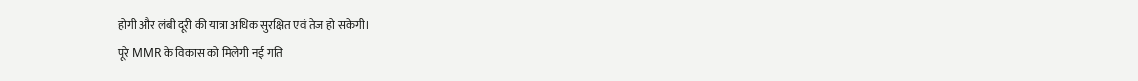होगी और लंबी दूरी की यात्रा अधिक सुरक्षित एवं तेज हो सकेगी।
पूरे MMR के विकास को मिलेगी नई गति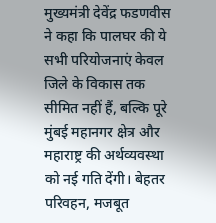मुख्यमंत्री देवेंद्र फडणवीस ने कहा कि पालघर की ये सभी परियोजनाएं केवल जिले के विकास तक सीमित नहीं हैं, बल्कि पूरे मुंबई महानगर क्षेत्र और महाराष्ट्र की अर्थव्यवस्था को नई गति देंगी। बेहतर परिवहन, मजबूत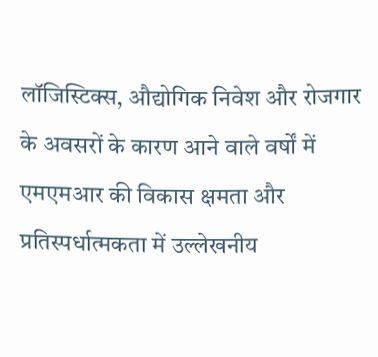लॉजिस्टिक्स, औद्योगिक निवेश और रोजगार के अवसरों के कारण आने वाले वर्षों में एमएमआर की विकास क्षमता और प्रतिस्पर्धात्मकता में उल्लेखनीय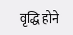वृद्धि होने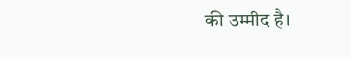की उम्मीद है।